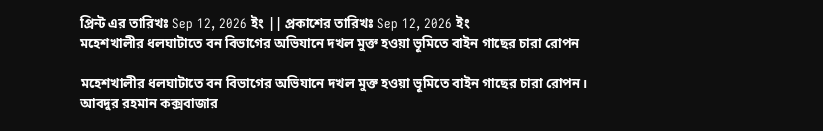প্রিন্ট এর তারিখঃ Sep 12, 2026 ইং || প্রকাশের তারিখঃ Sep 12, 2026 ইং
মহেশখালীর ধলঘাটাতে বন বিভাগের অভিযানে দখল মুক্ত হওয়া ভূমিতে বাইন গাছের চারা রোপন

মহেশখালীর ধলঘাটাতে বন বিভাগের অভিযানে দখল মুক্ত হওয়া ভূমিতে বাইন গাছের চারা রোপন।
আবদুর রহমান কক্সবাজার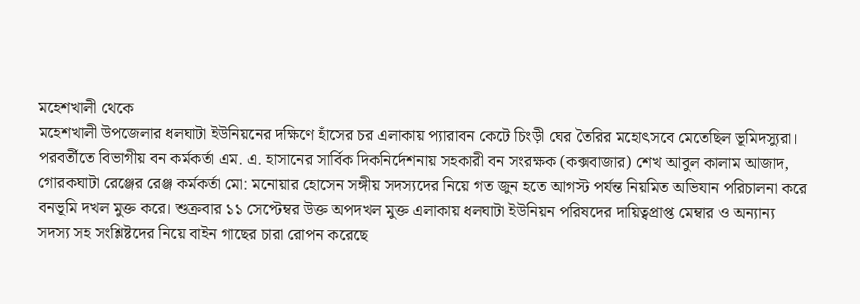মহেশখালী থেকে
মহেশখালী উপজেলার ধলঘাটা ইউনিয়নের দক্ষিণে হাঁসের চর এলাকায় প্যারাবন কেটে চিংড়ী ঘের তৈরির মহোৎসবে মেতেছিল ভূমিদস্যুরা। পরবর্তীতে বিভাগীয় বন কর্মকর্তা এম. এ. হাসানের সার্বিক দিকনির্দেশনায় সহকারী বন সংরক্ষক (কক্সবাজার) শেখ আবুল কালাম আজাদ, গোরকঘাটা রেঞ্জের রেঞ্জ কর্মকর্তা মো: মনোয়ার হোসেন সঙ্গীয় সদস্যদের নিয়ে গত জুন হতে আগস্ট পর্যন্ত নিয়মিত অভিযান পরিচালনা করে বনভূমি দখল মুক্ত করে। শুক্রবার ১১ সেপ্টেম্বর উক্ত অপদখল মুক্ত এলাকায় ধলঘাটা ইউনিয়ন পরিষদের দায়িত্বপ্রাপ্ত মেম্বার ও অন্যান্য সদস্য সহ সংশ্লিষ্টদের নিয়ে বাইন গাছের চারা রোপন করেছে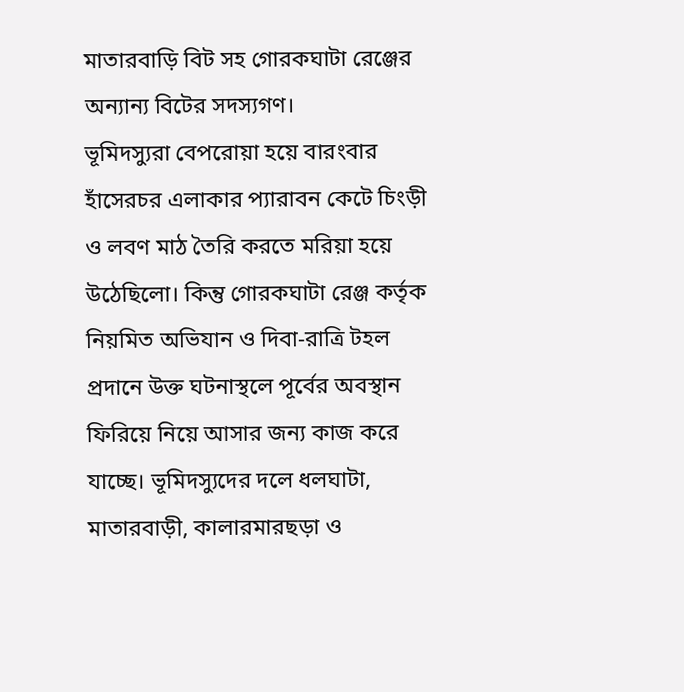মাতারবাড়ি বিট সহ গোরকঘাটা রেঞ্জের অন্যান্য বিটের সদস্যগণ।
ভূমিদস্যুরা বেপরোয়া হয়ে বারংবার হাঁসেরচর এলাকার প্যারাবন কেটে চিংড়ী ও লবণ মাঠ তৈরি করতে মরিয়া হয়ে উঠেছিলো। কিন্তু গোরকঘাটা রেঞ্জ কর্তৃক নিয়মিত অভিযান ও দিবা-রাত্রি টহল প্রদানে উক্ত ঘটনাস্থলে পূর্বের অবস্থান ফিরিয়ে নিয়ে আসার জন্য কাজ করে যাচ্ছে। ভূমিদস্যুদের দলে ধলঘাটা, মাতারবাড়ী, কালারমারছড়া ও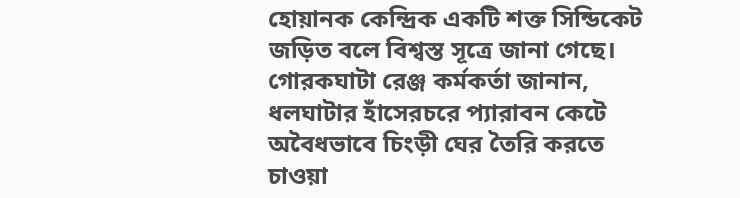হোয়ানক কেন্দ্রিক একটি শক্ত সিন্ডিকেট জড়িত বলে বিশ্বস্ত সূত্রে জানা গেছে।
গোরকঘাটা রেঞ্জ কর্মকর্তা জানান, ধলঘাটার হাঁসেরচরে প্যারাবন কেটে অবৈধভাবে চিংড়ী ঘের তৈরি করতে চাওয়া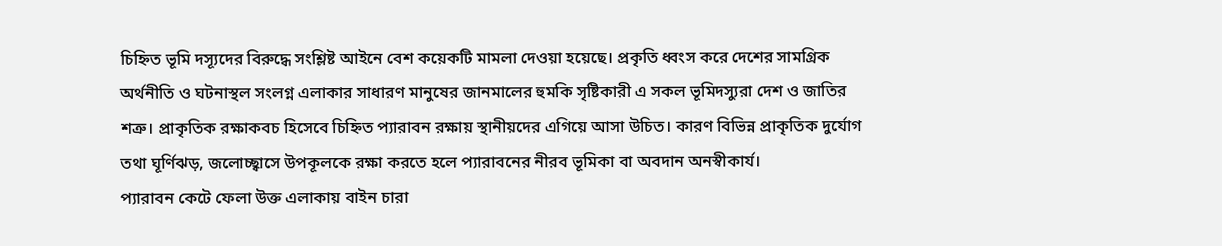চিহ্নিত ভূমি দস্যূদের বিরুদ্ধে সংশ্লিষ্ট আইনে বেশ কয়েকটি মামলা দেওয়া হয়েছে। প্রকৃতি ধ্বংস করে দেশের সামগ্রিক অর্থনীতি ও ঘটনাস্থল সংলগ্ন এলাকার সাধারণ মানুষের জানমালের হুমকি সৃষ্টিকারী এ সকল ভূমিদস্যুরা দেশ ও জাতির শত্রু। প্রাকৃতিক রক্ষাকবচ হিসেবে চিহ্নিত প্যারাবন রক্ষায় স্থানীয়দের এগিয়ে আসা উচিত। কারণ বিভিন্ন প্রাকৃতিক দুর্যোগ তথা ঘূর্ণিঝড়, জলোচ্ছ্বাসে উপকূলকে রক্ষা করতে হলে প্যারাবনের নীরব ভূমিকা বা অবদান অনস্বীকার্য।
প্যারাবন কেটে ফেলা উক্ত এলাকায় বাইন চারা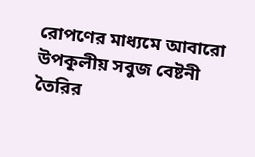রোপণের মাধ্যমে আবারো উপকূলীয় সবুজ বেষ্টনী তৈরির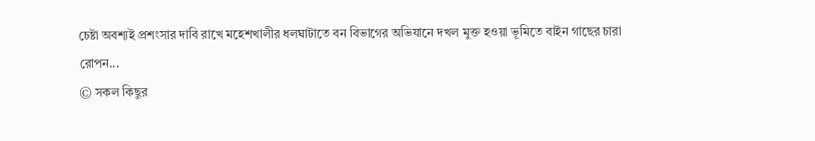চেষ্টা অবশ্যই প্রশংসার দাবি রাখে মহেশখালীর ধলঘাটাতে বন বিভাগের অভিযানে দখল মুক্ত হওয়া ভূমিতে বাইন গাছের চারা রোপন...
© সকল কিছুর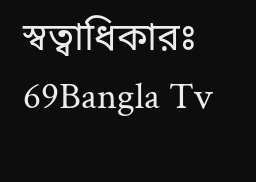স্বত্বাধিকারঃ 69Bangla Tv